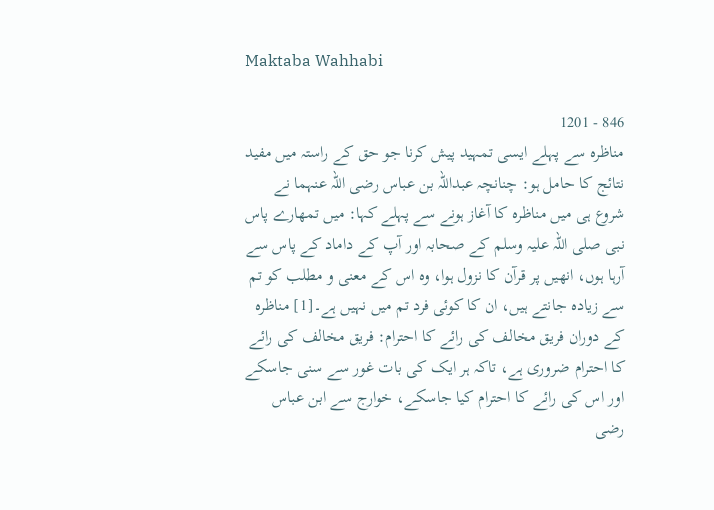Maktaba Wahhabi

846 - 1201
مناظرہ سے پہلے ایسی تمہید پیش کرنا جو حق کے راستہ میں مفید نتائج کا حامل ہو: چنانچہ عبداللہ بن عباس رضی اللہ عنہما نے شروع ہی میں مناظرہ کا آغاز ہونے سے پہلے کہا: میں تمھارے پاس نبی صلی اللہ علیہ وسلم کے صحابہ اور آپ کے داماد کے پاس سے آرہا ہوں، انھیں پر قرآن کا نزول ہوا، وہ اس کے معنی و مطلب کو تم سے زیادہ جانتے ہیں، ان کا کوئی فرد تم میں نہیں ہے۔[1] مناظرہ کے دوران فریق مخالف کی رائے کا احترام: فریق مخالف کی رائے کا احترام ضروری ہے، تاکہ ہر ایک کی بات غور سے سنی جاسکے اور اس کی رائے کا احترام کیا جاسکے، خوارج سے ابن عباس رضی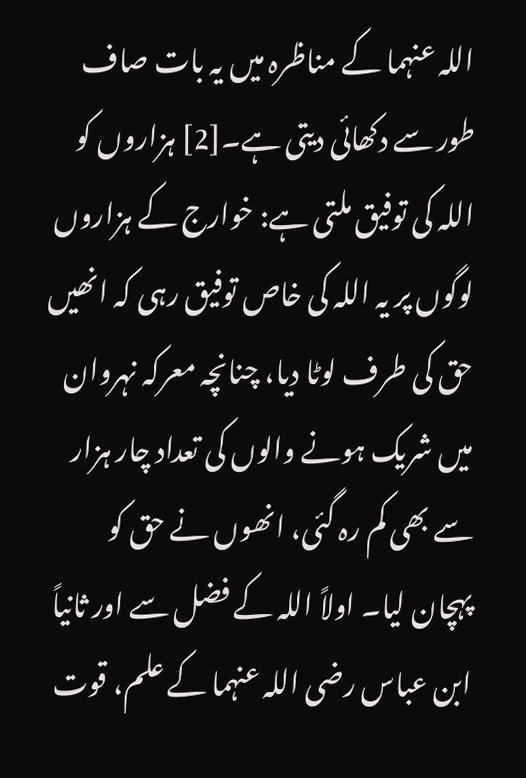اللہ عنہما کے مناظرہ میں یہ بات صاف طور سے دکھائی دیتی ہے۔[2] ہزاروں کو اللہ کی توفیق ملتی ہے: خوارج کے ہزاروں لوگوں پر یہ اللہ کی خاص توفیق رہی کہ انھیں حق کی طرف لوٹا دیا، چنانچہ معرکہ نہروان میں شریک ہونے والوں کی تعداد چار ہزار سے بھی کم رہ گئی، انھوں نے حق کو پہچان لیا۔ اولاً اللہ کے فضل سے اور ثانیاً ابن عباس رضی اللہ عنہما کے علم، قوت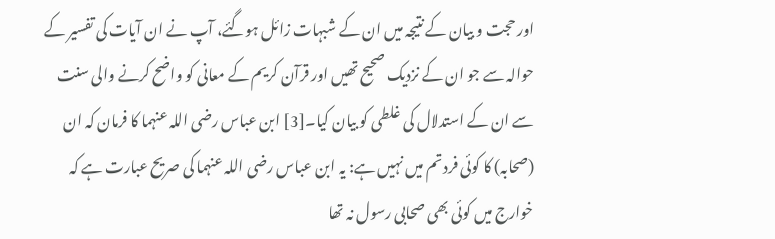اور حجت و بیان کے نتیجہ میں ان کے شبہات زائل ہوگئے، آپ نے ان آیات کی تفسیر کے حوالہ سے جو ان کے نزدیک صحیح تھیں اور قرآن کریم کے معانی کو واضح کرنے والی سنت سے ان کے استدلال کی غلطی کو بیان کیا۔[3] ابن عباس رضی اللہ عنہما کا فرمان کہ ان (صحابہ) کا کوئی فرد تم میں نہیں ہے: یہ ابن عباس رضی اللہ عنہما کی صریح عبارت ہے کہ خوارج میں کوئی بھی صحابی رسول نہ تھا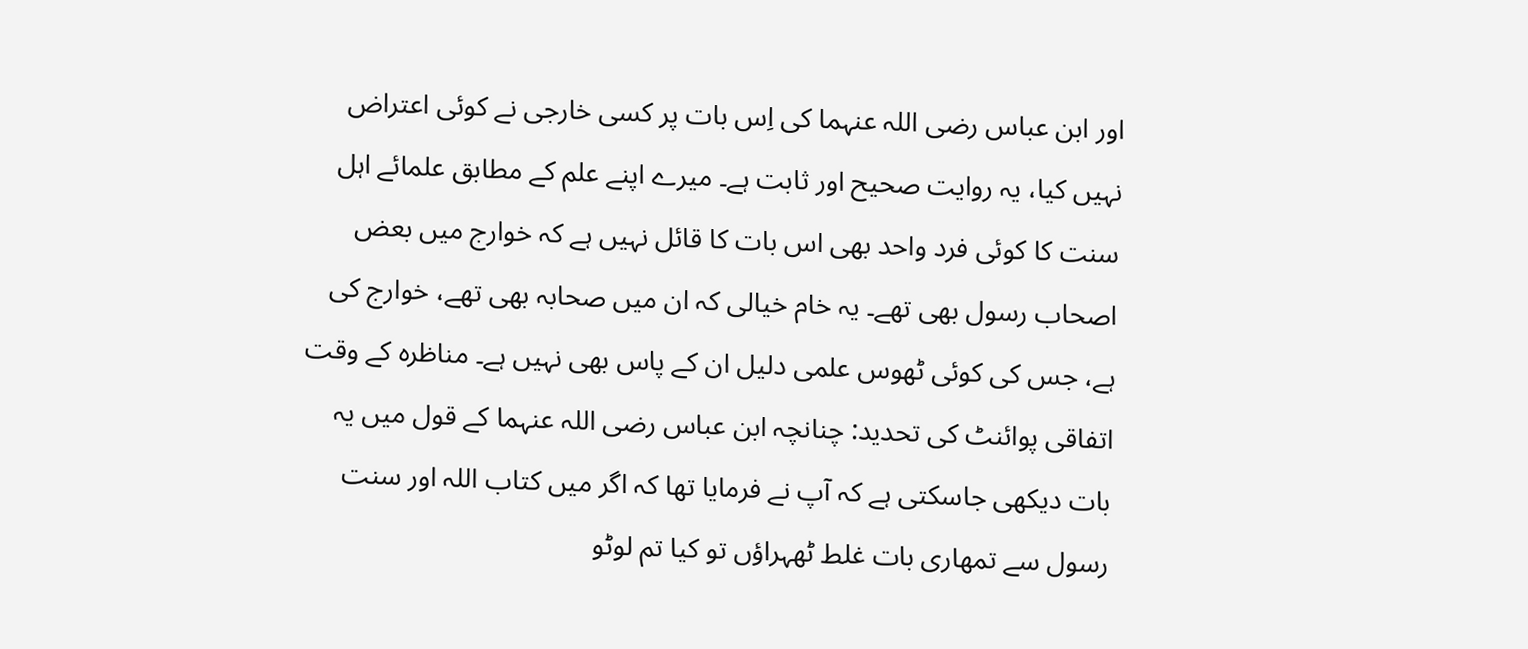اور ابن عباس رضی اللہ عنہما کی اِس بات پر کسی خارجی نے کوئی اعتراض نہیں کیا، یہ روایت صحیح اور ثابت ہے۔ میرے اپنے علم کے مطابق علمائے اہل سنت کا کوئی فرد واحد بھی اس بات کا قائل نہیں ہے کہ خوارج میں بعض اصحاب رسول بھی تھے۔ یہ خام خیالی کہ ان میں صحابہ بھی تھے، خوارج کی ہے، جس کی کوئی ٹھوس علمی دلیل ان کے پاس بھی نہیں ہے۔ مناظرہ کے وقت اتفاقی پوائنٹ کی تحدید: چنانچہ ابن عباس رضی اللہ عنہما کے قول میں یہ بات دیکھی جاسکتی ہے کہ آپ نے فرمایا تھا کہ اگر میں کتاب اللہ اور سنت رسول سے تمھاری بات غلط ٹھہراؤں تو کیا تم لوٹو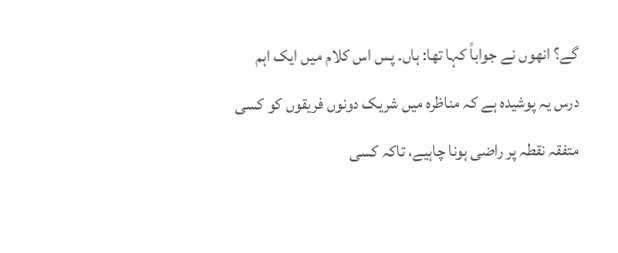گے؟ انھوں نے جواباً کہا تھا: ہاں۔ پس اس کلام میں ایک اہم درس یہ پوشیدہ ہے کہ مناظرہ میں شریک دونوں فریقوں کو کسی متفقہ نقطہ پر راضی ہونا چاہیے، تاکہ کسی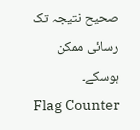صحیح نتیجہ تک رسائی ممکن ہوسکے۔
Flag Counter